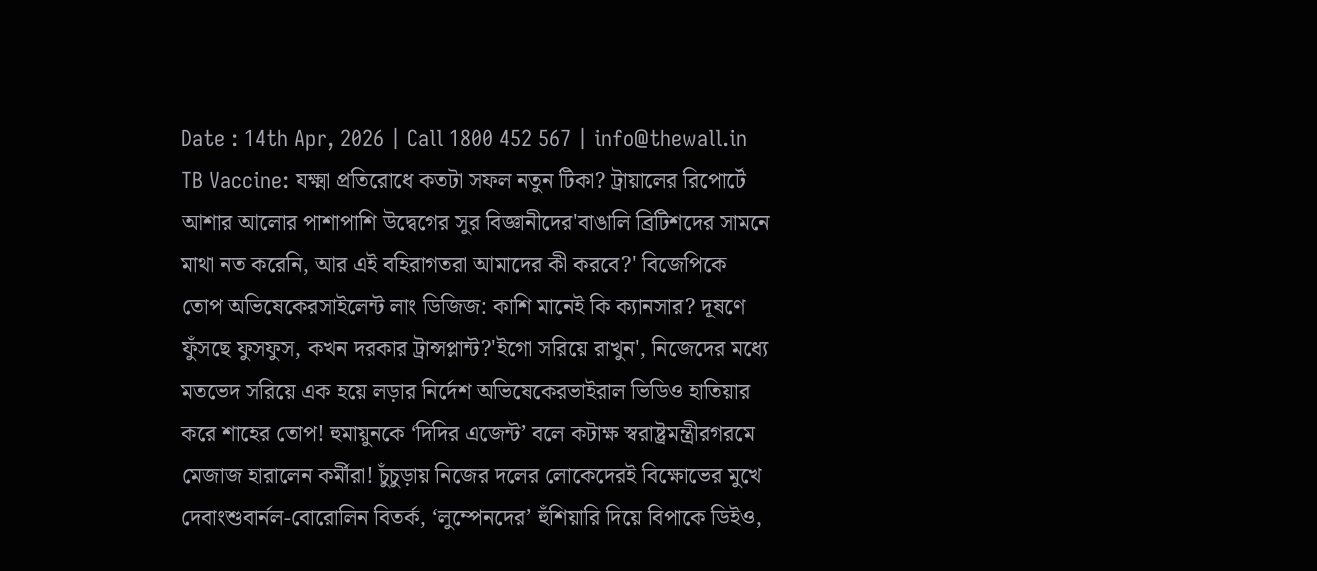Date : 14th Apr, 2026 | Call 1800 452 567 | info@thewall.in
TB Vaccine: যক্ষ্মা প্রতিরোধে কতটা সফল নতুন টিকা? ট্রায়ালের রিপোর্টে আশার আলোর পাশাপাশি উদ্বেগের সুর বিজ্ঞানীদের'বাঙালি ব্রিটিশদের সামনে মাথা নত করেনি, আর এই বহিরাগতরা আমাদের কী করবে?' বিজেপিকে তোপ অভিষেকেরসাইলেন্ট লাং ডিজিজ: কাশি মানেই কি ক্যানসার? দূষণে ফুঁসছে ফুসফুস, কখন দরকার ট্রান্সপ্লান্ট?'ইগো সরিয়ে রাখুন', নিজেদের মধ্যে মতভেদ সরিয়ে এক হয়ে লড়ার নির্দেশ অভিষেকেরভাইরাল ভিডিও হাতিয়ার করে শাহের তোপ! হুমায়ুনকে ‘দিদির এজেন্ট’ বলে কটাক্ষ স্বরাষ্ট্রমন্ত্রীরগরমে মেজাজ হারালেন কর্মীরা! চুঁচুড়ায় নিজের দলের লোকেদেরই বিক্ষোভের মুখে দেবাংশুবার্নল-বোরোলিন বিতর্ক, ‘লুম্পেনদের’ হুঁশিয়ারি দিয়ে বিপাকে ডিইও,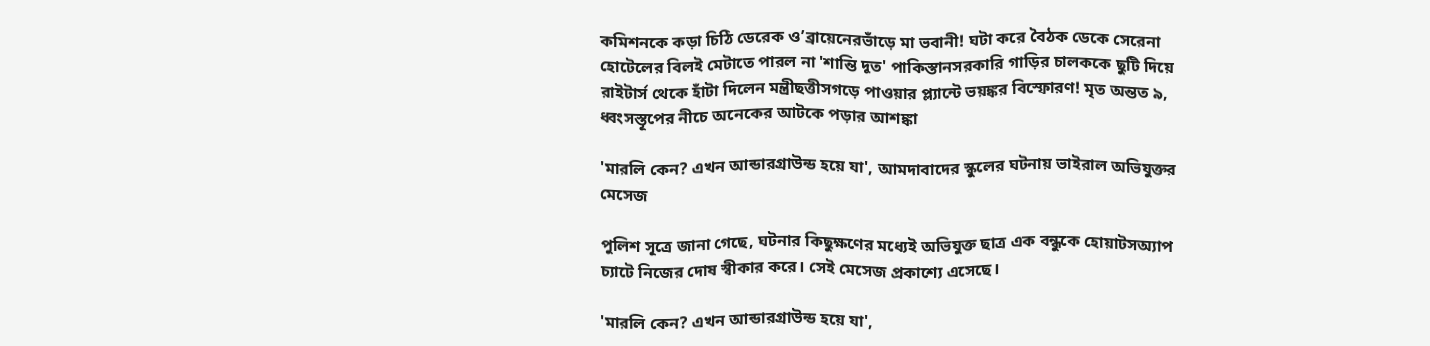কমিশনকে কড়া চিঠি ডেরেক ও’ব্রায়েনেরভাঁড়ে মা ভবানী! ঘটা করে বৈঠক ডেকে সেরেনা হোটেলের বিলই মেটাতে পারল না 'শান্তি দূত' পাকিস্তানসরকারি গাড়ির চালককে ছুটি দিয়ে রাইটার্স থেকে হাঁটা দিলেন মন্ত্রীছত্তীসগড়ে পাওয়ার প্ল্যান্টে ভয়ঙ্কর বিস্ফোরণ! মৃত অন্তত ৯, ধ্বংসস্তূপের নীচে অনেকের আটকে পড়ার আশঙ্কা

'মারলি কেন? এখন আন্ডারগ্রাউন্ড হয়ে যা', আমদাবাদের স্কুলের ঘটনায় ভাইরাল অভিযুক্তর মেসেজ

পুলিশ সূত্রে জানা গেছে, ঘটনার কিছুক্ষণের মধ্যেই অভিযুক্ত ছাত্র এক বন্ধুকে হোয়াটসঅ্যাপ চ্যাটে নিজের দোষ স্বীকার করে। সেই মেসেজ প্রকাশ্যে এসেছে।

'মারলি কেন? এখন আন্ডারগ্রাউন্ড হয়ে যা',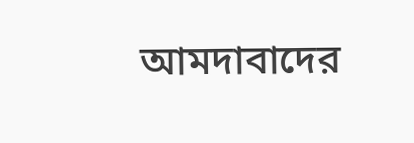আমদাবাদের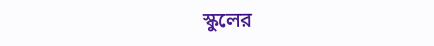স্কুলের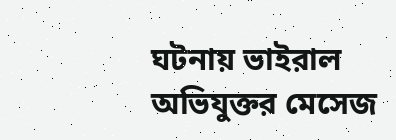ঘটনায় ভাইরাল অভিযুক্তর মেসেজ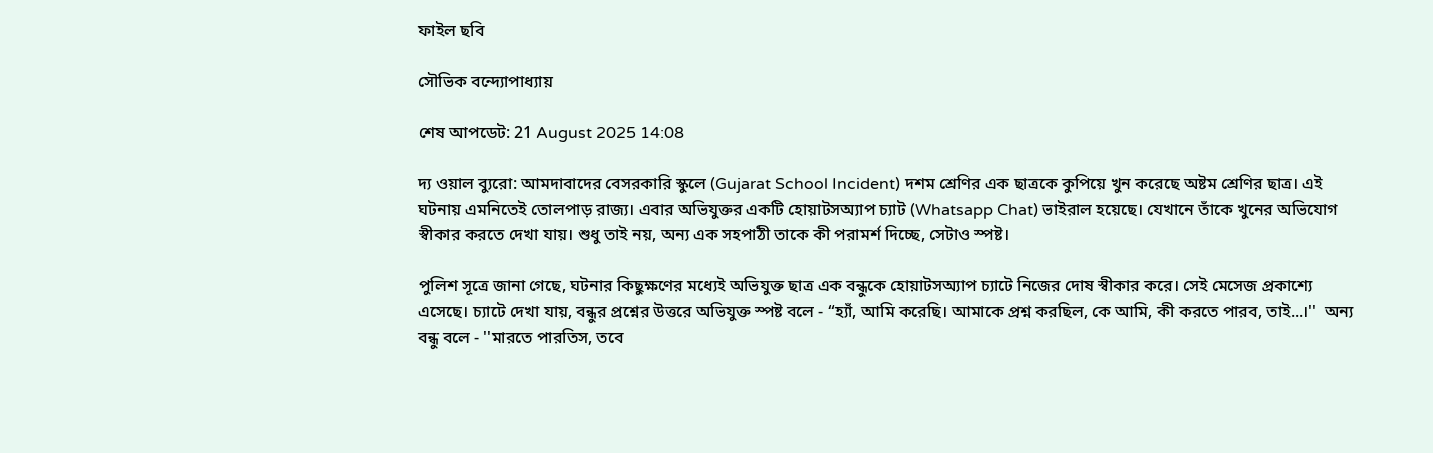ফাইল ছবি

সৌভিক বন্দ্যোপাধ্যায়

শেষ আপডেট: 21 August 2025 14:08

দ্য ওয়াল ব্যুরো: আমদাবাদের বেসরকারি স্কুলে (Gujarat School Incident) দশম শ্রেণির এক ছাত্রকে কুপিয়ে খুন করেছে অষ্টম শ্রেণির ছাত্র। এই ঘটনায় এমনিতেই তোলপাড় রাজ্য। এবার অভিযুক্তর একটি হোয়াটসঅ্যাপ চ্যাট (Whatsapp Chat) ভাইরাল হয়েছে। যেখানে তাঁকে খুনের অভিযোগ স্বীকার করতে দেখা যায়। শুধু তাই নয়, অন্য এক সহপাঠী তাকে কী পরামর্শ দিচ্ছে, সেটাও স্পষ্ট।

পুলিশ সূত্রে জানা গেছে, ঘটনার কিছুক্ষণের মধ্যেই অভিযুক্ত ছাত্র এক বন্ধুকে হোয়াটসঅ্যাপ চ্যাটে নিজের দোষ স্বীকার করে। সেই মেসেজ প্রকাশ্যে এসেছে। চ্যাটে দেখা যায়, বন্ধুর প্রশ্নের উত্তরে অভিযুক্ত স্পষ্ট বলে - “হ্যাঁ, আমি করেছি। আমাকে প্রশ্ন করছিল, কে আমি, কী করতে পারব, তাই...।''  অন্য বন্ধু বলে - ''মারতে পারতিস, তবে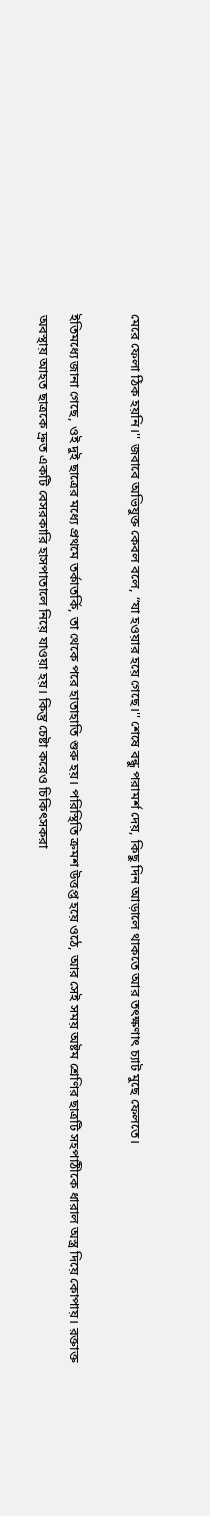মেরে ফেলা ঠিক হয়নি।'' জবাবে অভিযুক্ত কেবল বলে, “যা হওয়ার হয়ে গেছে।'' শেষে বন্ধু পরামর্শ দেয়, কিছু দিন আড়ালে থাকতে আর তৎক্ষণাৎ চ্যাট মুছে ফেলতে।

ইতিমধ্যে জানা গেছে, ওই দুই ছাত্রের মধ্যে প্রথমে তর্কাতর্কি, তা থেকে পরে হাতাহাতি শুরু হয়। পরিস্থিতি ক্রমশ উত্তপ্ত হয়ে ওঠে, আর সেই সময় অষ্টম শ্রেণির ছাত্রটি সহপাঠীকে ধারাল অস্ত্র দিয়ে কোপায়। রক্তাক্ত অবস্থায় আহত ছাত্রকে দ্রুত একটি বেসরকারি হাসপাতালে নিয়ে যাওয়া হয়। কিন্তু চেষ্টা করেও চিকিৎসকরা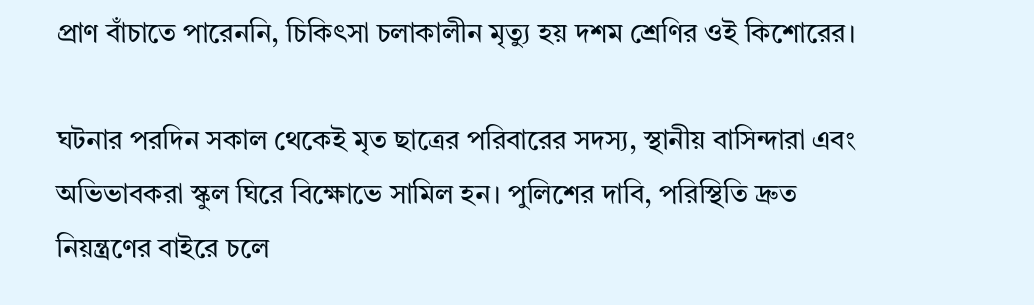প্রাণ বাঁচাতে পারেননি, চিকিৎসা চলাকালীন মৃত্যু হয় দশম শ্রেণির ওই কিশোরের।

ঘটনার পরদিন সকাল থেকেই মৃত ছাত্রের পরিবারের সদস্য, স্থানীয় বাসিন্দারা এবং অভিভাবকরা স্কুল ঘিরে বিক্ষোভে সামিল হন। পুলিশের দাবি, পরিস্থিতি দ্রুত নিয়ন্ত্রণের বাইরে চলে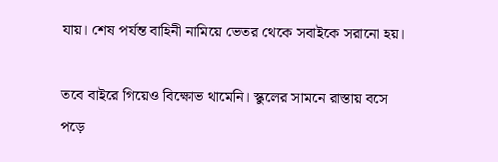যায়। শেষ পর্যন্ত বাহিনী নামিয়ে ভেতর থেকে সবাইকে সরানো হয়।

তবে বাইরে গিয়েও বিক্ষোভ থামেনি। স্কুলের সামনে রাস্তায় বসে পড়ে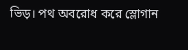ভিড়। পথ অবরোধ করে স্লোগান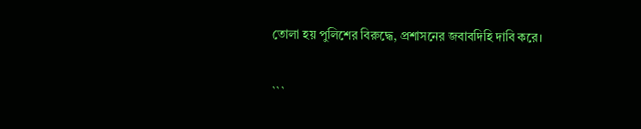তোলা হয় পুলিশের বিরুদ্ধে, প্রশাসনের জবাবদিহি দাবি করে।


```